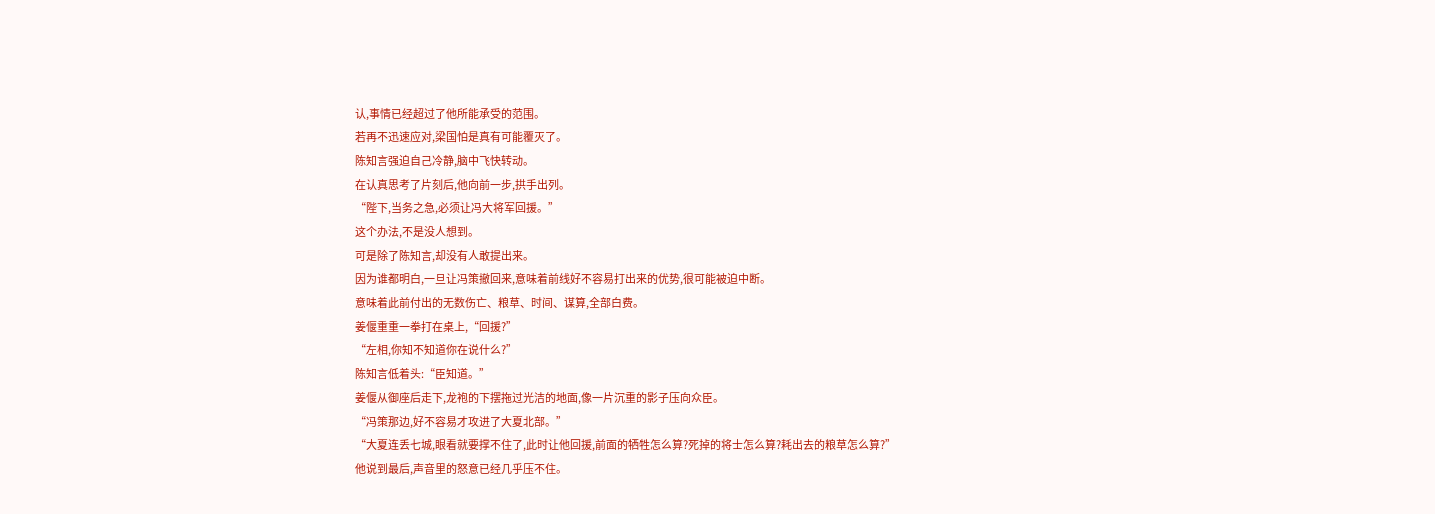认,事情已经超过了他所能承受的范围。
若再不迅速应对,梁国怕是真有可能覆灭了。
陈知言强迫自己冷静,脑中飞快转动。
在认真思考了片刻后,他向前一步,拱手出列。
“陛下,当务之急,必须让冯大将军回援。”
这个办法,不是没人想到。
可是除了陈知言,却没有人敢提出来。
因为谁都明白,一旦让冯策撤回来,意味着前线好不容易打出来的优势,很可能被迫中断。
意味着此前付出的无数伤亡、粮草、时间、谋算,全部白费。
姜偃重重一拳打在桌上,“回援?”
“左相,你知不知道你在说什么?”
陈知言低着头:“臣知道。”
姜偃从御座后走下,龙袍的下摆拖过光洁的地面,像一片沉重的影子压向众臣。
“冯策那边,好不容易才攻进了大夏北部。”
“大夏连丢七城,眼看就要撑不住了,此时让他回援,前面的牺牲怎么算?死掉的将士怎么算?耗出去的粮草怎么算?”
他说到最后,声音里的怒意已经几乎压不住。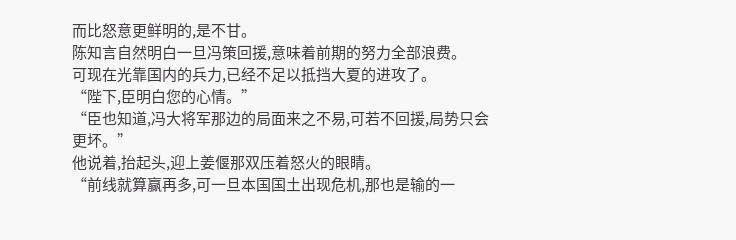而比怒意更鲜明的,是不甘。
陈知言自然明白一旦冯策回援,意味着前期的努力全部浪费。
可现在光靠国内的兵力,已经不足以抵挡大夏的进攻了。
“陛下,臣明白您的心情。”
“臣也知道,冯大将军那边的局面来之不易,可若不回援,局势只会更坏。”
他说着,抬起头,迎上姜偃那双压着怒火的眼睛。
“前线就算赢再多,可一旦本国国土出现危机,那也是输的一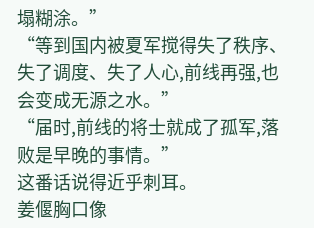塌糊涂。”
“等到国内被夏军搅得失了秩序、失了调度、失了人心,前线再强,也会变成无源之水。”
“届时,前线的将士就成了孤军,落败是早晚的事情。”
这番话说得近乎刺耳。
姜偃胸口像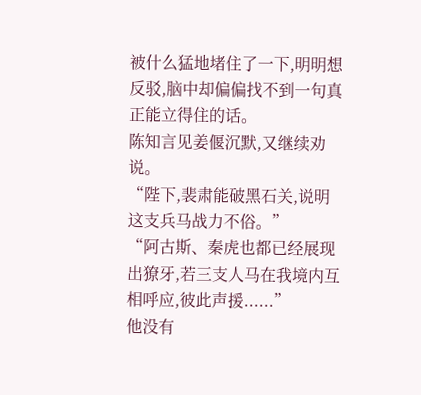被什么猛地堵住了一下,明明想反驳,脑中却偏偏找不到一句真正能立得住的话。
陈知言见姜偃沉默,又继续劝说。
“陛下,裴肃能破黑石关,说明这支兵马战力不俗。”
“阿古斯、秦虎也都已经展现出獠牙,若三支人马在我境内互相呼应,彼此声援......”
他没有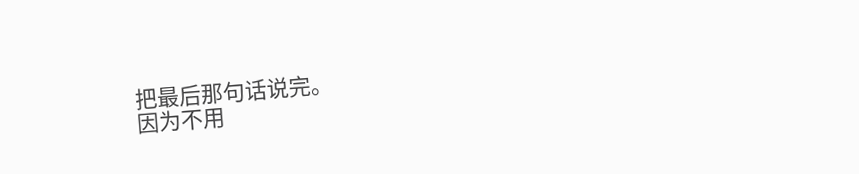把最后那句话说完。
因为不用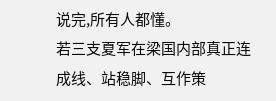说完,所有人都懂。
若三支夏军在梁国内部真正连成线、站稳脚、互作策